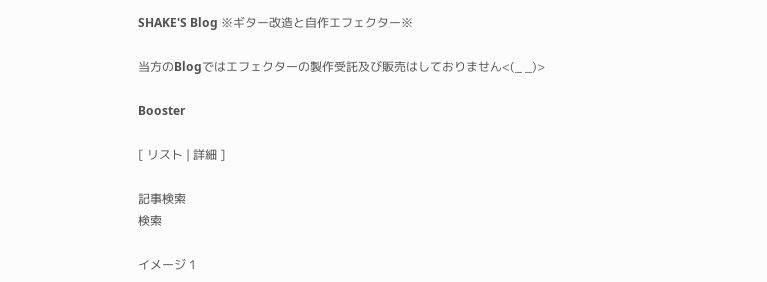SHAKE'S Blog ※ギター改造と自作エフェクター※

当方のBlogではエフェクターの製作受託及び販売はしておりません<(_ _)>

Booster

[ リスト | 詳細 ]

記事検索
検索

イメージ 1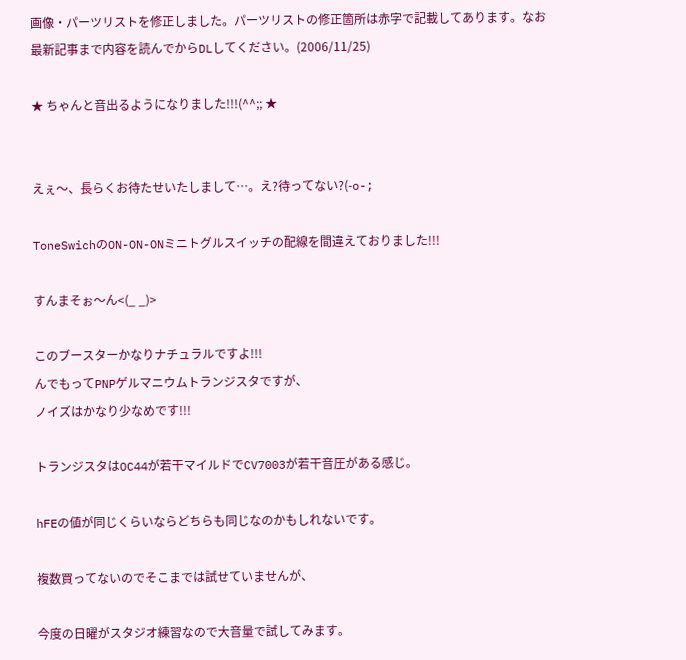画像・パーツリストを修正しました。パーツリストの修正箇所は赤字で記載してあります。なお最新記事まで内容を読んでからDLしてください。(2006/11/25)

★ ちゃんと音出るようになりました!!!(^^;; ★


えぇ〜、長らくお待たせいたしまして…。え?待ってない?(-o-;

ToneSwichのON-ON-ONミニトグルスイッチの配線を間違えておりました!!!

すんまそぉ〜ん<(_ _)>

このブースターかなりナチュラルですよ!!!
んでもってPNPゲルマニウムトランジスタですが、
ノイズはかなり少なめです!!!

トランジスタはOC44が若干マイルドでCV7003が若干音圧がある感じ。

hFEの値が同じくらいならどちらも同じなのかもしれないです。

複数買ってないのでそこまでは試せていませんが、

今度の日曜がスタジオ練習なので大音量で試してみます。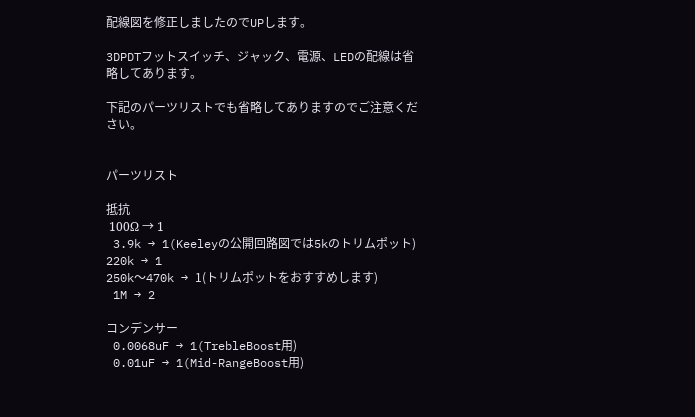配線図を修正しましたのでUPします。

3DPDTフットスイッチ、ジャック、電源、LEDの配線は省略してあります。

下記のパーツリストでも省略してありますのでご注意ください。


パーツリスト

抵抗
 100Ω → 1
 3.9k → 1(Keeleyの公開回路図では5kのトリムポット)
220k → 1
250k〜470k → 1(トリムポットをおすすめします)
 1M → 2

コンデンサー
 0.0068uF → 1(TrebleBoost用)
 0.01uF → 1(Mid-RangeBoost用)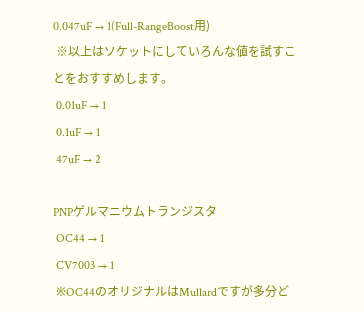0.047uF → 1(Full-RangeBoost用)
 ※以上はソケットにしていろんな値を試すことをおすすめします。
 0.01uF → 1
 0.1uF → 1
 47uF → 2

PNPゲルマニウムトランジスタ
 OC44 → 1
 CV7003 → 1
 ※OC44のオリジナルはMullardですが多分ど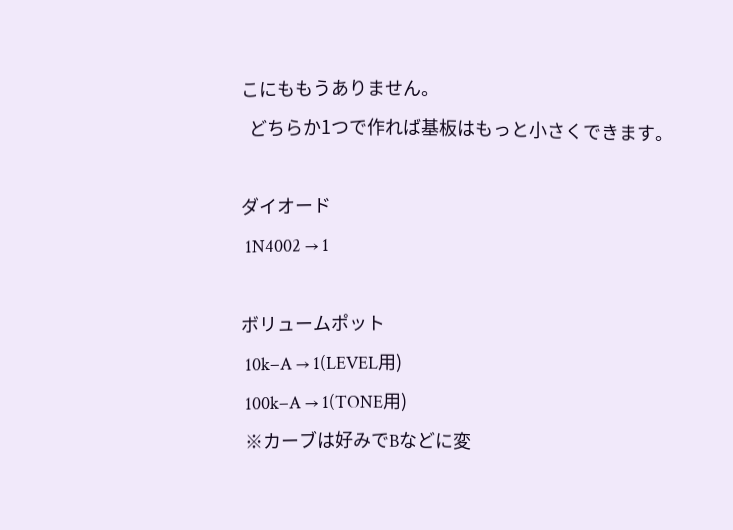こにももうありません。
  どちらか1つで作れば基板はもっと小さくできます。

ダイオード
 1N4002 → 1

ボリュームポット
 10k−A → 1(LEVEL用)
 100k−A → 1(TONE用)
 ※カーブは好みでBなどに変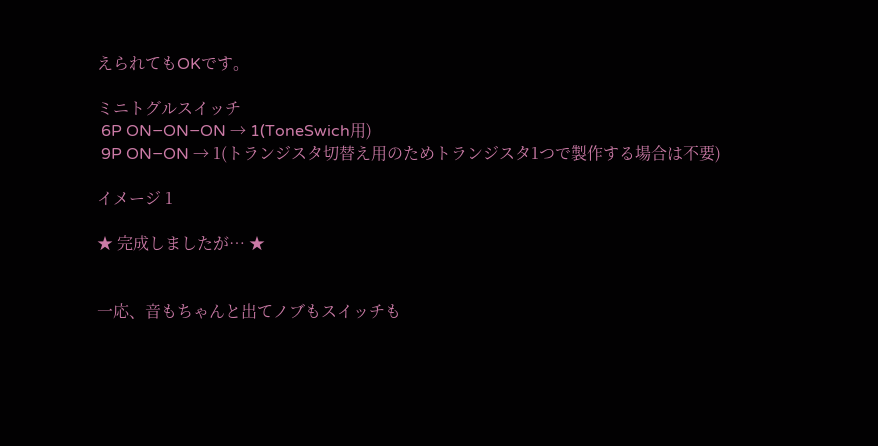えられてもOKです。

ミニトグルスイッチ
 6P ON−ON−ON → 1(ToneSwich用)
 9P ON−ON → 1(トランジスタ切替え用のためトランジスタ1つで製作する場合は不要)

イメージ 1

★ 完成しましたが… ★


一応、音もちゃんと出てノブもスイッチも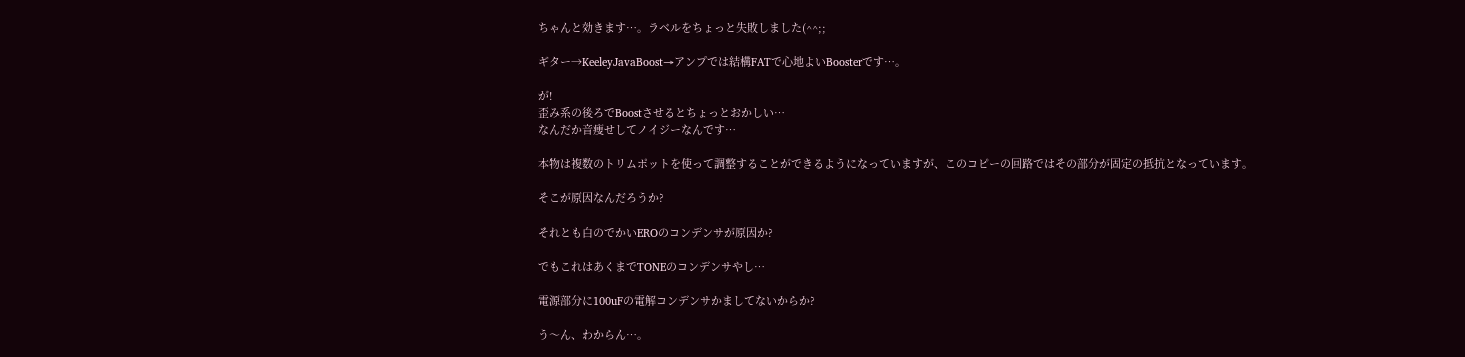ちゃんと効きます…。ラベルをちょっと失敗しました(^^;;

ギター→KeeleyJavaBoost→アンプでは結構FATで心地よいBoosterです…。

が!
歪み系の後ろでBoostさせるとちょっとおかしい…
なんだか音痩せしてノイジーなんです…

本物は複数のトリムポットを使って調整することができるようになっていますが、このコピーの回路ではその部分が固定の抵抗となっています。

そこが原因なんだろうか?

それとも白のでかいEROのコンデンサが原因か?

でもこれはあくまでTONEのコンデンサやし…

電源部分に100uFの電解コンデンサかましてないからか?

う〜ん、わからん…。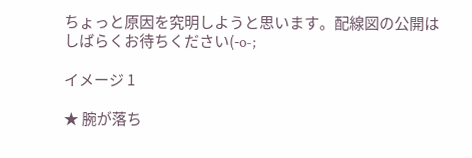ちょっと原因を究明しようと思います。配線図の公開はしばらくお待ちください(-o-;

イメージ 1

★ 腕が落ち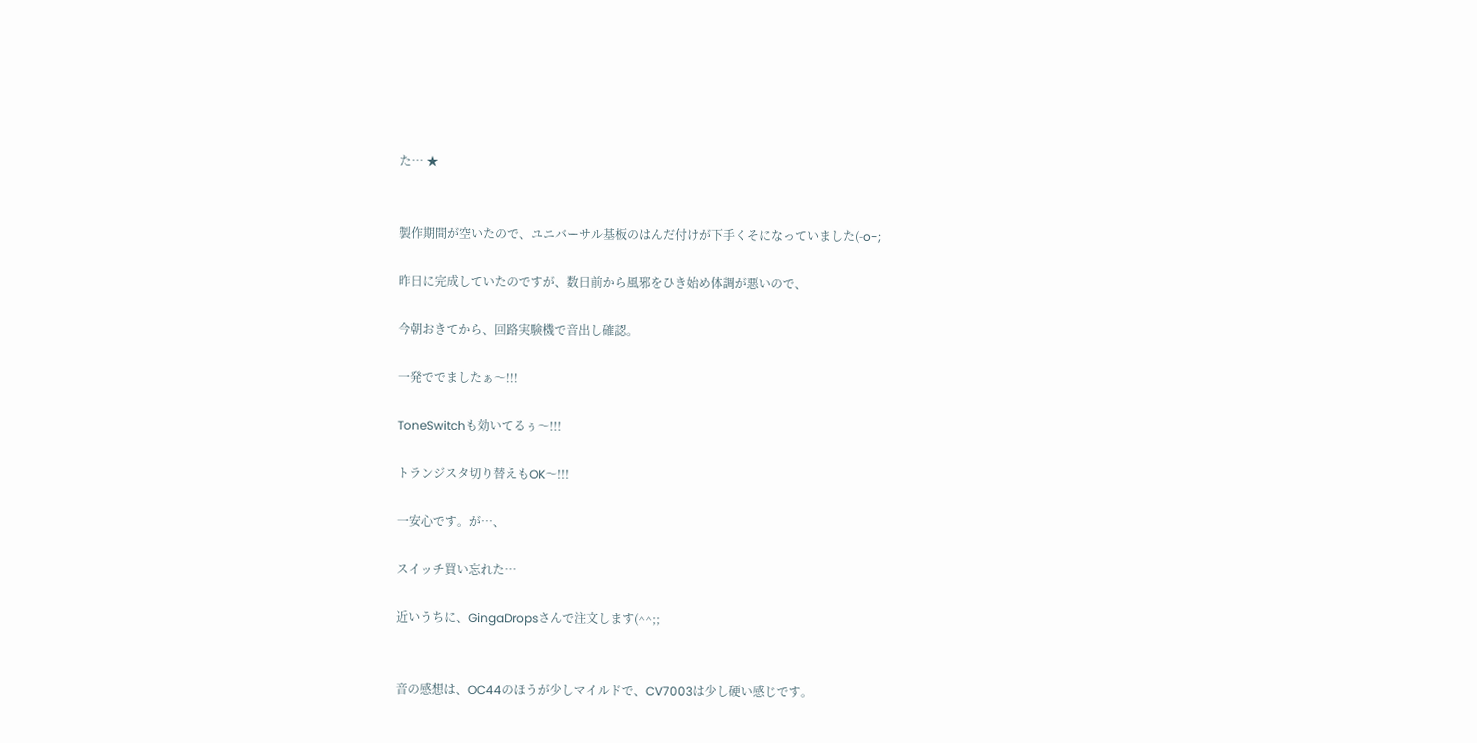た… ★


製作期間が空いたので、ユニバーサル基板のはんだ付けが下手くそになっていました(-o-;

昨日に完成していたのですが、数日前から風邪をひき始め体調が悪いので、

今朝おきてから、回路実験機で音出し確認。

一発ででましたぁ〜!!!

ToneSwitchも効いてるぅ〜!!!

トランジスタ切り替えもOK〜!!!

一安心です。が…、

スイッチ買い忘れた…

近いうちに、GingaDropsさんで注文します(^^;;


音の感想は、OC44のほうが少しマイルドで、CV7003は少し硬い感じです。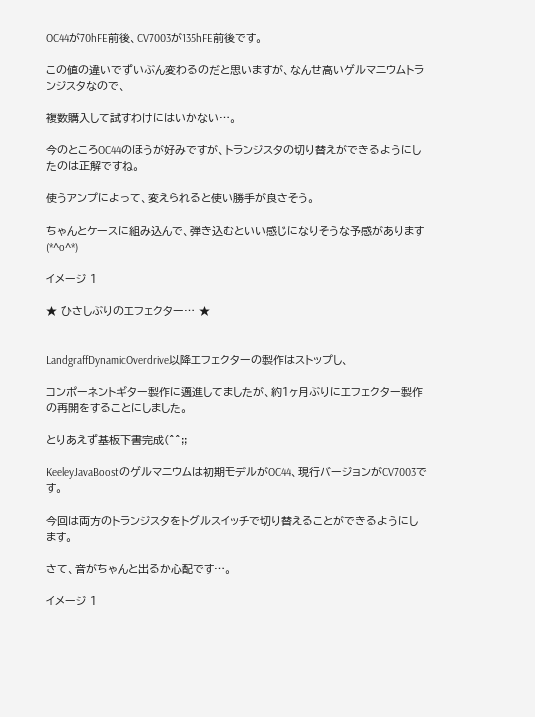OC44が70hFE前後、CV7003が135hFE前後です。

この値の違いでずいぶん変わるのだと思いますが、なんせ高いゲルマニウムトランジスタなので、

複数購入して試すわけにはいかない…。

今のところOC44のほうが好みですが、トランジスタの切り替えができるようにしたのは正解ですね。

使うアンプによって、変えられると使い勝手が良さそう。

ちゃんとケースに組み込んで、弾き込むといい感じになりそうな予感があります(*^o^*)

イメージ 1

★ ひさしぶりのエフェクター… ★


LandgraffDynamicOverdrive以降エフェクターの製作はストップし、

コンポーネントギター製作に邁進してましたが、約1ヶ月ぶりにエフェクター製作の再開をすることにしました。

とりあえず基板下書完成(^^;;

KeeleyJavaBoostのゲルマニウムは初期モデルがOC44、現行バージョンがCV7003です。

今回は両方のトランジスタをトグルスイッチで切り替えることができるようにします。

さて、音がちゃんと出るか心配です…。

イメージ 1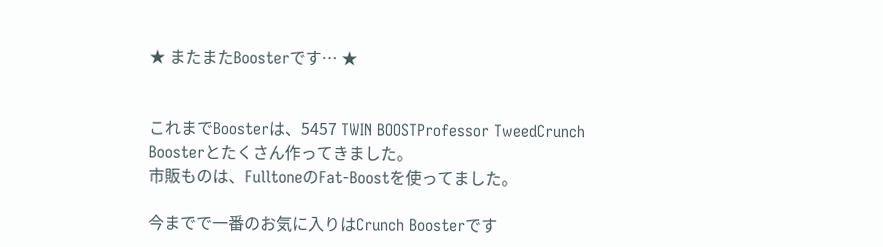★ またまたBoosterです… ★


これまでBoosterは、5457 TWIN BOOSTProfessor TweedCrunch Boosterとたくさん作ってきました。
市販ものは、FulltoneのFat-Boostを使ってました。

今までで一番のお気に入りはCrunch Boosterです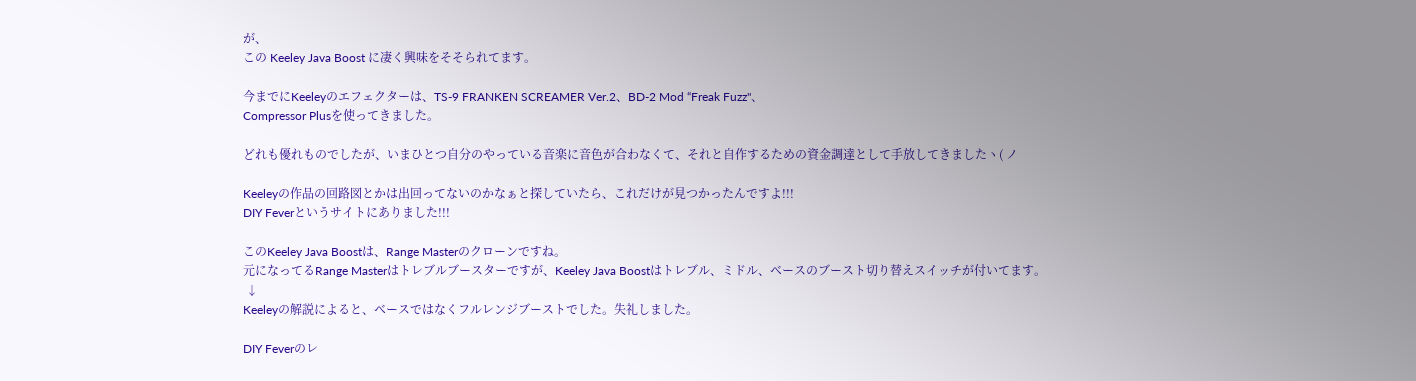が、
この Keeley Java Boost に凄く興味をそそられてます。

今までにKeeleyのエフェクターは、TS-9 FRANKEN SCREAMER Ver.2、BD-2 Mod “Freak Fuzz"、
Compressor Plusを使ってきました。

どれも優れものでしたが、いまひとつ自分のやっている音楽に音色が合わなくて、それと自作するための資金調達として手放してきましたヽ( ノ

Keeleyの作品の回路図とかは出回ってないのかなぁと探していたら、これだけが見つかったんですよ!!!
DIY Feverというサイトにありました!!!

このKeeley Java Boostは、Range Masterのクローンですね。
元になってるRange Masterはトレブルブースターですが、Keeley Java Boostはトレブル、ミドル、ベースのブースト切り替えスイッチが付いてます。
 ↓
Keeleyの解説によると、ベースではなくフルレンジブーストでした。失礼しました。

DIY Feverのレ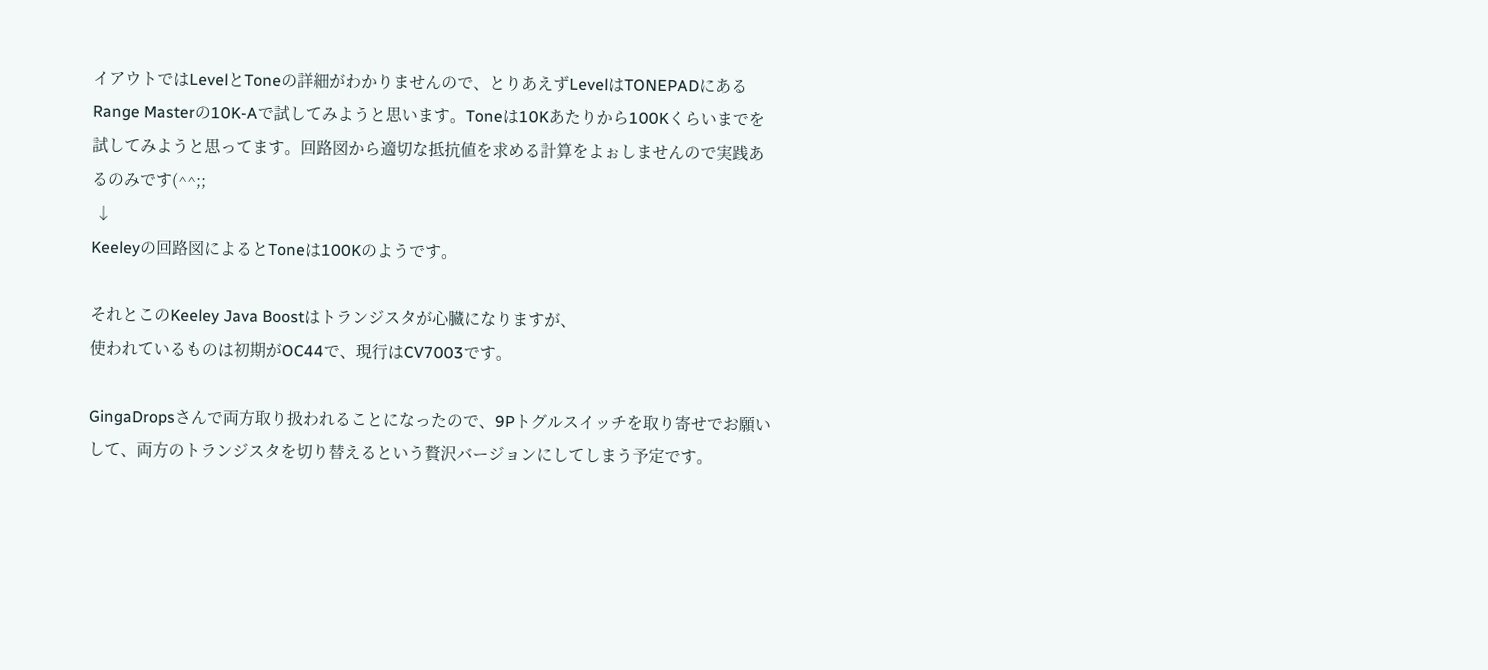イアウトではLevelとToneの詳細がわかりませんので、とりあえずLevelはTONEPADにあるRange Masterの10K-Aで試してみようと思います。Toneは10Kあたりから100Kくらいまでを試してみようと思ってます。回路図から適切な抵抗値を求める計算をよぉしませんので実践あるのみです(^^;;
 ↓
Keeleyの回路図によるとToneは100Kのようです。

それとこのKeeley Java Boostはトランジスタが心臓になりますが、
使われているものは初期がOC44で、現行はCV7003です。

GingaDropsさんで両方取り扱われることになったので、9Pトグルスイッチを取り寄せでお願いして、両方のトランジスタを切り替えるという贅沢バージョンにしてしまう予定です。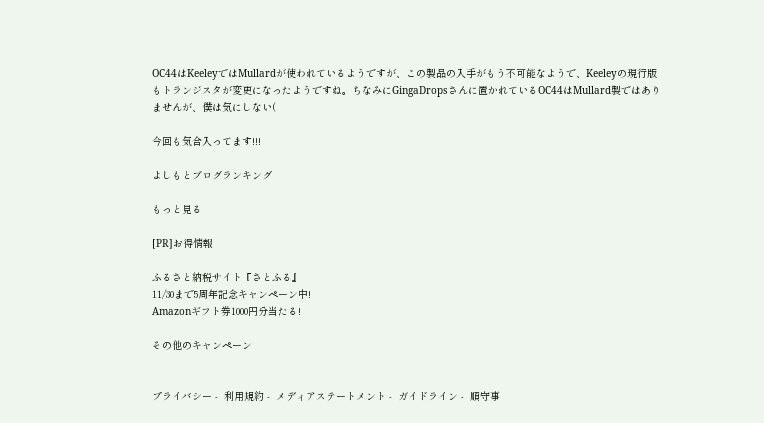OC44はKeeleyではMullardが使われているようですが、この製品の入手がもう不可能なようで、Keeleyの現行版もトランジスタが変更になったようですね。ちなみにGingaDropsさんに置かれているOC44はMullard製ではありませんが、僕は気にしない(

今回も気合入ってます!!!

よしもとブログランキング

もっと見る

[PR]お得情報

ふるさと納税サイト『さとふる』
11/30まで5周年記念キャンペーン中!
Amazonギフト券1000円分当たる!

その他のキャンペーン


プライバシー -  利用規約 -  メディアステートメント -  ガイドライン -  順守事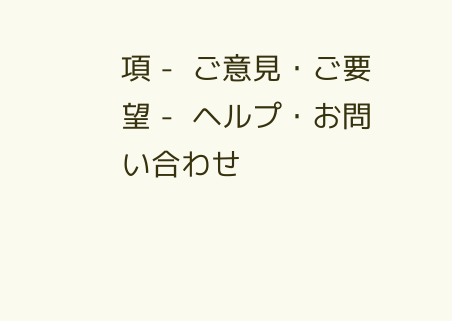項 -  ご意見・ご要望 -  ヘルプ・お問い合わせ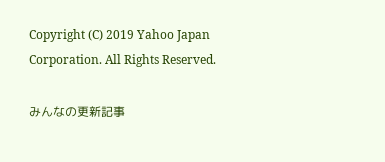Copyright (C) 2019 Yahoo Japan Corporation. All Rights Reserved.

みんなの更新記事